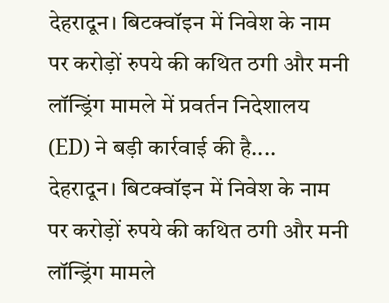देहरादून। बिटक्वॉइन में निवेश के नाम पर करोड़ों रुपये की कथित ठगी और मनी लॉन्ड्रिंग मामले में प्रवर्तन निदेशालय (ED) ने बड़ी कार्रवाई की है....
देहरादून। बिटक्वॉइन में निवेश के नाम पर करोड़ों रुपये की कथित ठगी और मनी लॉन्ड्रिंग मामले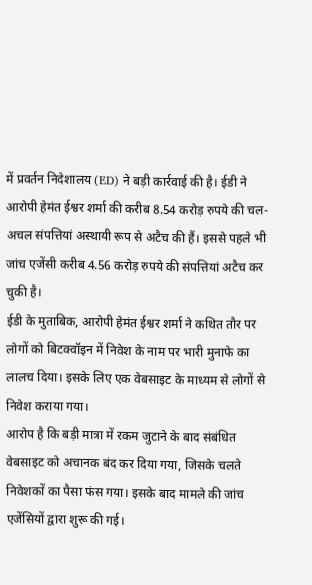में प्रवर्तन निदेशालय (ED) ने बड़ी कार्रवाई की है। ईडी ने आरोपी हेमंत ईश्वर शर्मा की करीब 8.54 करोड़ रुपये की चल-अचल संपत्तियां अस्थायी रूप से अटैच की हैं। इससे पहले भी जांच एजेंसी करीब 4.56 करोड़ रुपये की संपत्तियां अटैच कर चुकी है।
ईडी के मुताबिक, आरोपी हेमंत ईश्वर शर्मा ने कथित तौर पर लोगों को बिटक्वॉइन में निवेश के नाम पर भारी मुनाफे का लालच दिया। इसके लिए एक वेबसाइट के माध्यम से लोगों से निवेश कराया गया।
आरोप है कि बड़ी मात्रा में रकम जुटाने के बाद संबंधित वेबसाइट को अचानक बंद कर दिया गया, जिसके चलते निवेशकों का पैसा फंस गया। इसके बाद मामले की जांच एजेंसियों द्वारा शुरू की गई।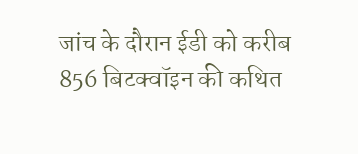जांच के दौरान ईडी को करीब 856 बिटक्वॉइन की कथित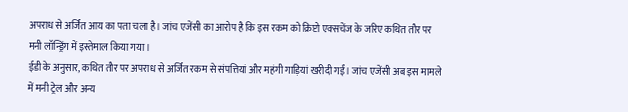अपराध से अर्जित आय का पता चला है। जांच एजेंसी का आरोप है कि इस रकम को क्रिप्टो एक्सचेंज के जरिए कथित तौर पर मनी लॉन्ड्रिंग में इस्तेमाल किया गया।
ईडी के अनुसार, कथित तौर पर अपराध से अर्जित रकम से संपत्तियां और महंगी गाड़ियां खरीदी गईं। जांच एजेंसी अब इस मामले में मनी ट्रेल और अन्य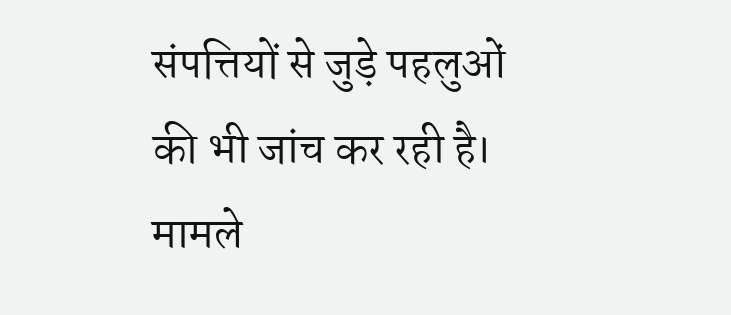संपत्तियों से जुड़े पहलुओं की भी जांच कर रही है।
मामले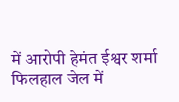में आरोपी हेमंत ईश्वर शर्मा फिलहाल जेल में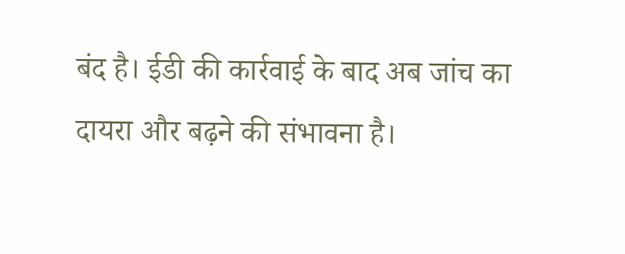बंद है। ईडी की कार्रवाई के बाद अब जांच का दायरा और बढ़ने की संभावना है।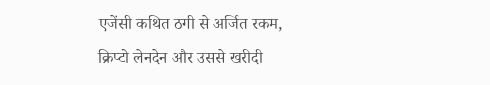एजेंसी कथित ठगी से अर्जित रकम, क्रिप्टो लेनदेन और उससे खरीदी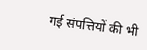गई संपत्तियों की भी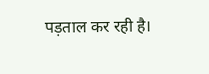पड़ताल कर रही है।